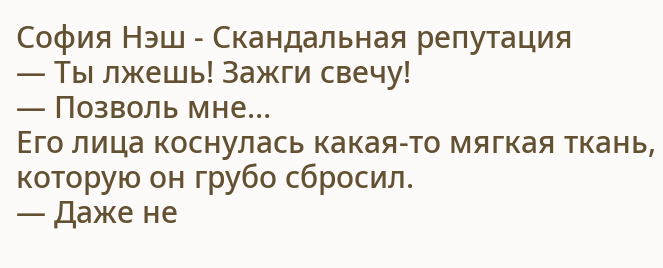София Нэш - Скандальная репутация
— Ты лжешь! Зажги свечу!
— Позволь мне…
Его лица коснулась какая-то мягкая ткань, которую он грубо сбросил.
— Даже не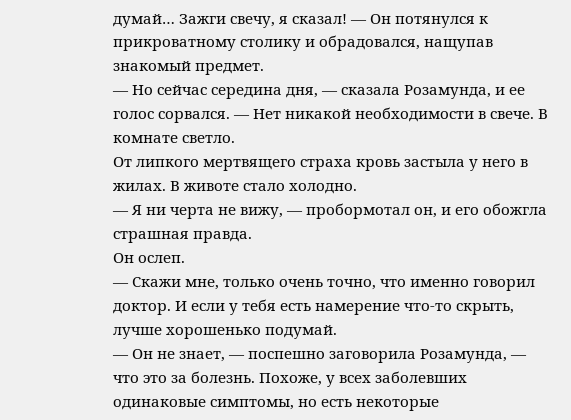думай… Зажги свечу, я сказал! — Он потянулся к прикроватному столику и обрадовался, нащупав знакомый предмет.
— Но сейчас середина дня, — сказала Розамунда, и ее голос сорвался. — Нет никакой необходимости в свече. В комнате светло.
От липкого мертвящего страха кровь застыла у него в жилах. В животе стало холодно.
— Я ни черта не вижу, — пробормотал он, и его обожгла страшная правда.
Он ослеп.
— Скажи мне, только очень точно, что именно говорил доктор. И если у тебя есть намерение что-то скрыть, лучше хорошенько подумай.
— Он не знает, — поспешно заговорила Розамунда, — что это за болезнь. Похоже, у всех заболевших одинаковые симптомы, но есть некоторые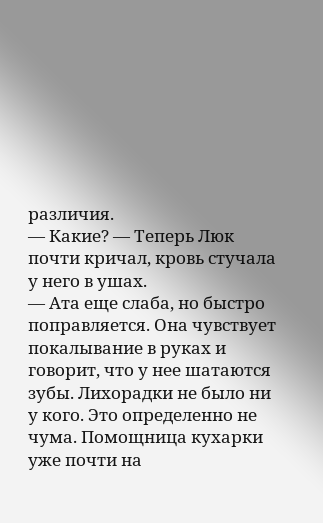различия.
— Какие? — Теперь Люк почти кричал, кровь стучала у него в ушах.
— Ата еще слаба, но быстро поправляется. Она чувствует покалывание в руках и говорит, что у нее шатаются зубы. Лихорадки не было ни у кого. Это определенно не чума. Помощница кухарки уже почти на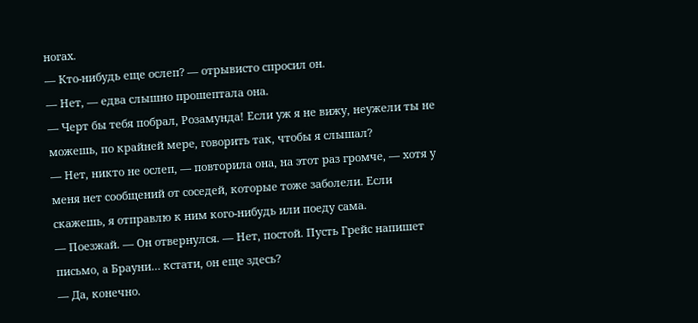ногах.
— Кто-нибудь еще ослеп? — отрывисто спросил он.
— Нет, — едва слышно прошептала она.
— Черт бы тебя побрал, Розамунда! Если уж я не вижу, неужели ты не можешь, по крайней мере, говорить так, чтобы я слышал?
— Нет, никто не ослеп, — повторила она, на этот раз громче, — хотя у меня нет сообщений от соседей, которые тоже заболели. Если скажешь, я отправлю к ним кого-нибудь или поеду сама.
— Поезжай. — Он отвернулся. — Нет, постой. Пусть Грейс напишет письмо, а Брауни… кстати, он еще здесь?
— Да, конечно.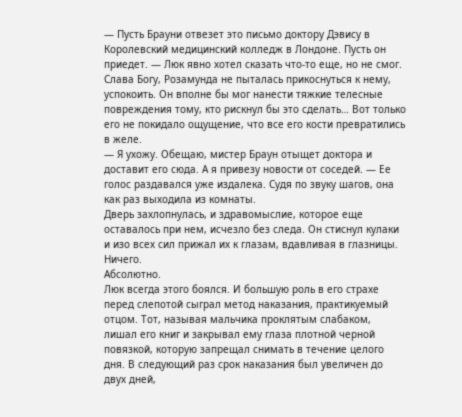— Пусть Брауни отвезет это письмо доктору Дэвису в Королевский медицинский колледж в Лондоне. Пусть он приедет. — Люк явно хотел сказать что-то еще, но не смог. Слава Богу, Розамунда не пыталась прикоснуться к нему, успокоить. Он вполне бы мог нанести тяжкие телесные повреждения тому, кто рискнул бы это сделать… Вот только его не покидало ощущение, что все его кости превратились в желе.
— Я ухожу. Обещаю, мистер Браун отыщет доктора и доставит его сюда. А я привезу новости от соседей. — Ее голос раздавался уже издалека. Судя по звуку шагов, она как раз выходила из комнаты.
Дверь захлопнулась, и здравомыслие, которое еще оставалось при нем, исчезло без следа. Он стиснул кулаки и изо всех сил прижал их к глазам, вдавливая в глазницы. Ничего.
Абсолютно.
Люк всегда этого боялся. И большую роль в его страхе перед слепотой сыграл метод наказания, практикуемый отцом. Тот, называя мальчика проклятым слабаком, лишал его книг и закрывал ему глаза плотной черной повязкой, которую запрещал снимать в течение целого дня. В следующий раз срок наказания был увеличен до двух дней,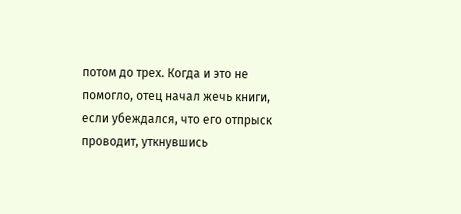потом до трех. Когда и это не помогло, отец начал жечь книги, если убеждался, что его отпрыск проводит, уткнувшись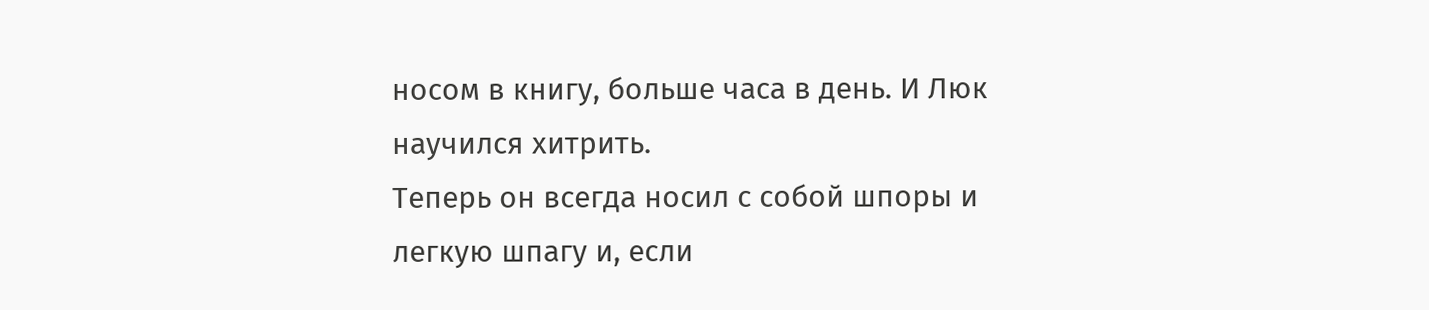носом в книгу, больше часа в день. И Люк научился хитрить.
Теперь он всегда носил с собой шпоры и легкую шпагу и, если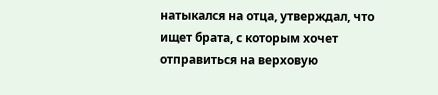натыкался на отца, утверждал, что ищет брата, с которым хочет отправиться на верховую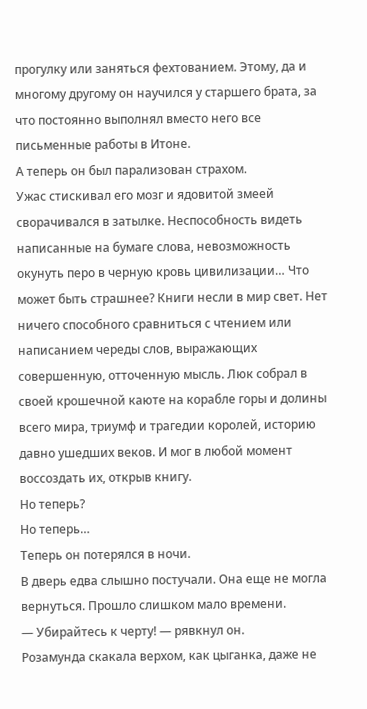прогулку или заняться фехтованием. Этому, да и многому другому он научился у старшего брата, за что постоянно выполнял вместо него все письменные работы в Итоне.
А теперь он был парализован страхом.
Ужас стискивал его мозг и ядовитой змеей сворачивался в затылке. Неспособность видеть написанные на бумаге слова, невозможность окунуть перо в черную кровь цивилизации… Что может быть страшнее? Книги несли в мир свет. Нет ничего способного сравниться с чтением или написанием череды слов, выражающих совершенную, отточенную мысль. Люк собрал в своей крошечной каюте на корабле горы и долины всего мира, триумф и трагедии королей, историю давно ушедших веков. И мог в любой момент воссоздать их, открыв книгу.
Но теперь?
Но теперь…
Теперь он потерялся в ночи.
В дверь едва слышно постучали. Она еще не могла вернуться. Прошло слишком мало времени.
— Убирайтесь к черту! — рявкнул он.
Розамунда скакала верхом, как цыганка, даже не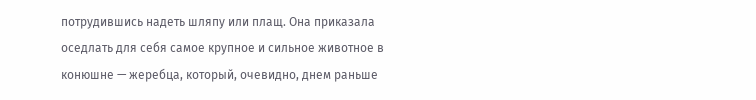потрудившись надеть шляпу или плащ. Она приказала оседлать для себя самое крупное и сильное животное в конюшне — жеребца, который, очевидно, днем раньше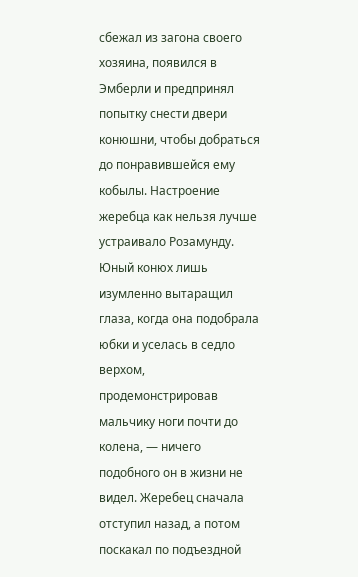сбежал из загона своего хозяина, появился в Эмберли и предпринял попытку снести двери конюшни, чтобы добраться до понравившейся ему кобылы. Настроение жеребца как нельзя лучше устраивало Розамунду.
Юный конюх лишь изумленно вытаращил глаза, когда она подобрала юбки и уселась в седло верхом, продемонстрировав мальчику ноги почти до колена, — ничего подобного он в жизни не видел. Жеребец сначала отступил назад, а потом поскакал по подъездной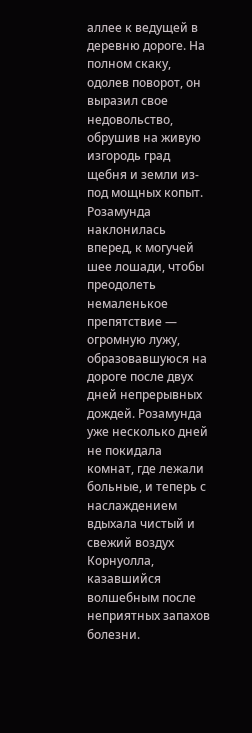аллее к ведущей в деревню дороге. На полном скаку, одолев поворот, он выразил свое недовольство, обрушив на живую изгородь град щебня и земли из-под мощных копыт.
Розамунда наклонилась вперед, к могучей шее лошади, чтобы преодолеть немаленькое препятствие — огромную лужу, образовавшуюся на дороге после двух дней непрерывных дождей. Розамунда уже несколько дней не покидала комнат, где лежали больные, и теперь с наслаждением вдыхала чистый и свежий воздух Корнуолла, казавшийся волшебным после неприятных запахов болезни.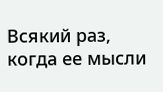Всякий раз, когда ее мысли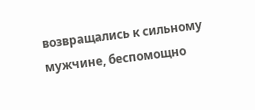возвращались к сильному мужчине, беспомощно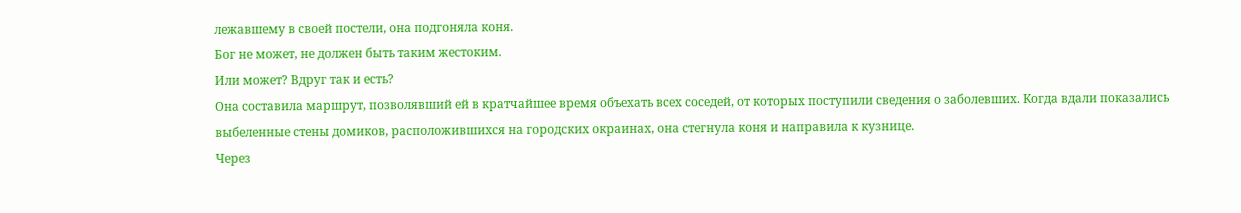лежавшему в своей постели, она подгоняла коня.
Бог не может, не должен быть таким жестоким.
Или может? Вдруг так и есть?
Она составила маршрут, позволявший ей в кратчайшее время объехать всех соседей, от которых поступили сведения о заболевших. Когда вдали показались выбеленные стены домиков, расположившихся на городских окраинах, она стегнула коня и направила к кузнице.
Через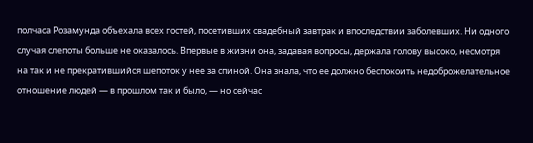полчаса Розамунда объехала всех гостей, посетивших свадебный завтрак и впоследствии заболевших. Ни одного случая слепоты больше не оказалось. Впервые в жизни она, задавая вопросы, держала голову высоко, несмотря на так и не прекратившийся шепоток у нее за спиной. Она знала, что ее должно беспокоить недоброжелательное отношение людей — в прошлом так и было, — но сейчас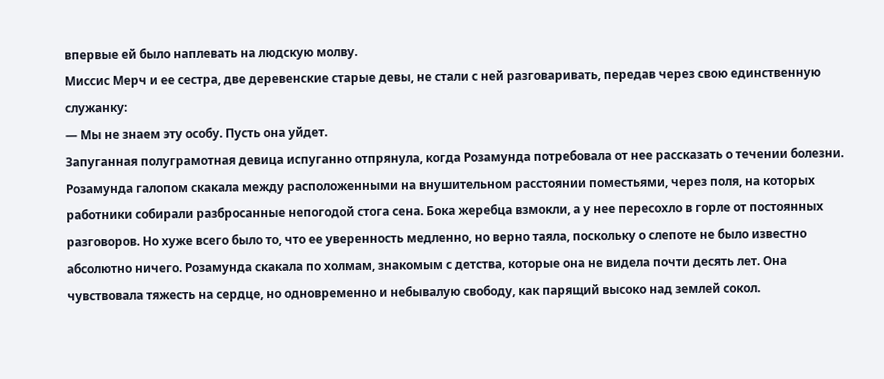впервые ей было наплевать на людскую молву.
Миссис Мерч и ее сестра, две деревенские старые девы, не стали с ней разговаривать, передав через свою единственную служанку:
— Мы не знаем эту особу. Пусть она уйдет.
Запуганная полуграмотная девица испуганно отпрянула, когда Розамунда потребовала от нее рассказать о течении болезни.
Розамунда галопом скакала между расположенными на внушительном расстоянии поместьями, через поля, на которых работники собирали разбросанные непогодой стога сена. Бока жеребца взмокли, а у нее пересохло в горле от постоянных разговоров. Но хуже всего было то, что ее уверенность медленно, но верно таяла, поскольку о слепоте не было известно абсолютно ничего. Розамунда скакала по холмам, знакомым с детства, которые она не видела почти десять лет. Она чувствовала тяжесть на сердце, но одновременно и небывалую свободу, как парящий высоко над землей сокол.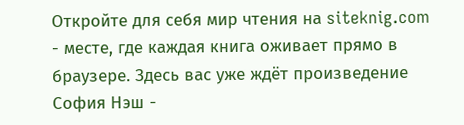Откройте для себя мир чтения на siteknig.com - месте, где каждая книга оживает прямо в браузере. Здесь вас уже ждёт произведение София Нэш -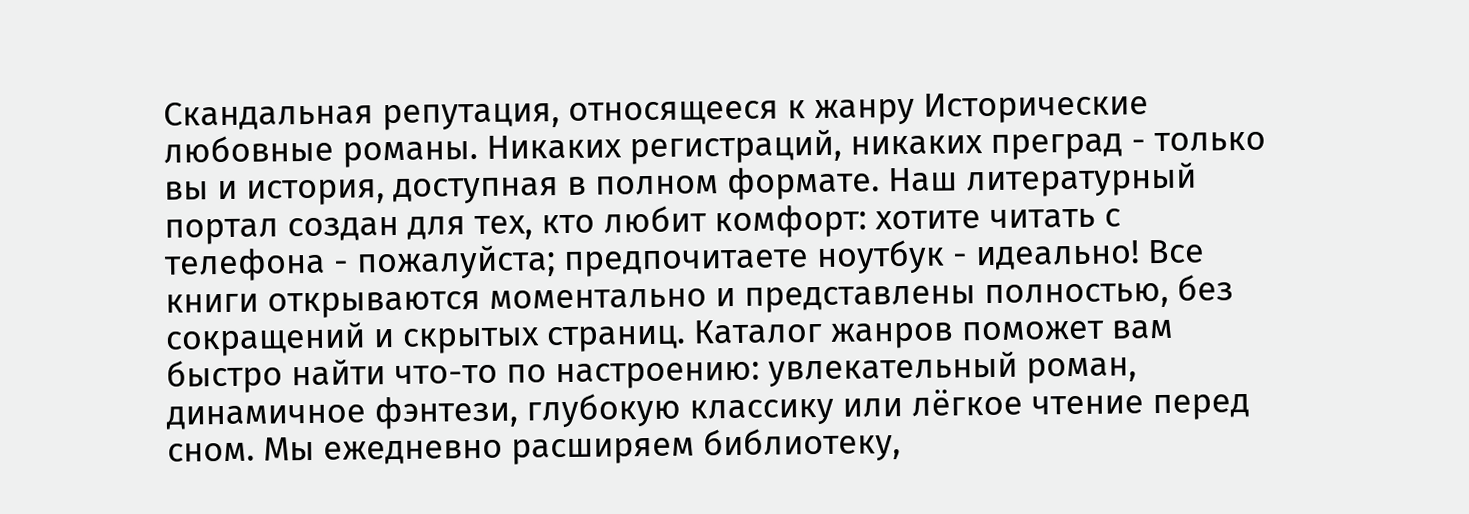Скандальная репутация, относящееся к жанру Исторические любовные романы. Никаких регистраций, никаких преград - только вы и история, доступная в полном формате. Наш литературный портал создан для тех, кто любит комфорт: хотите читать с телефона - пожалуйста; предпочитаете ноутбук - идеально! Все книги открываются моментально и представлены полностью, без сокращений и скрытых страниц. Каталог жанров поможет вам быстро найти что-то по настроению: увлекательный роман, динамичное фэнтези, глубокую классику или лёгкое чтение перед сном. Мы ежедневно расширяем библиотеку,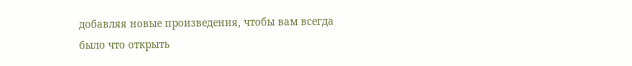добавляя новые произведения, чтобы вам всегда было что открыть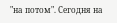"на потом". Сегодня на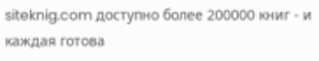siteknig.com доступно более 200000 книг - и каждая готова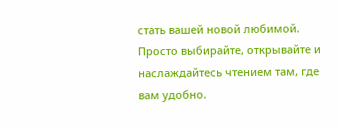стать вашей новой любимой. Просто выбирайте, открывайте и наслаждайтесь чтением там, где вам удобно.